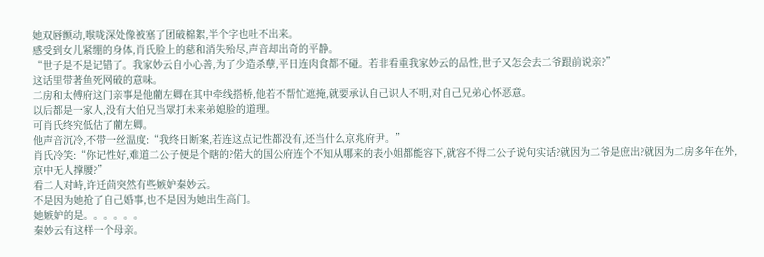她双唇颤动,喉咙深处像被塞了团破棉絮,半个字也吐不出来。
感受到女儿紧绷的身体,肖氏脸上的慈和消失殆尽,声音却出奇的平静。
“世子是不是记错了。我家妙云自小心善,为了少造杀孽,平日连肉食都不碰。若非看重我家妙云的品性,世子又怎会去二爷跟前说亲?”
这话里带著鱼死网破的意味。
二房和太傅府这门亲事是他藺左卿在其中牵线搭桥,他若不帮忙遮掩,就要承认自己识人不明,对自己兄弟心怀恶意。
以后都是一家人,没有大伯兄当眾打未来弟媳脸的道理。
可肖氏终究低估了藺左卿。
他声音沉冷,不带一丝温度:“我终日断案,若连这点记性都没有,还当什么京兆府尹。”
肖氏冷笑:“你记性好,难道二公子便是个瞎的?偌大的国公府连个不知从哪来的表小姐都能容下,就容不得二公子说句实话?就因为二爷是庶出?就因为二房多年在外,京中无人撑腰?”
看二人对峙,许迁茴突然有些嫉妒秦妙云。
不是因为她抢了自己婚事,也不是因为她出生高门。
她嫉妒的是。。。。。。
秦妙云有这样一个母亲。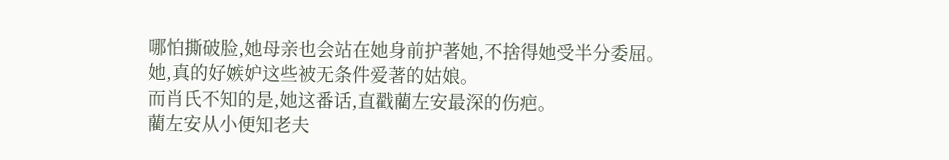哪怕撕破脸,她母亲也会站在她身前护著她,不捨得她受半分委屈。
她,真的好嫉妒这些被无条件爱著的姑娘。
而肖氏不知的是,她这番话,直戳藺左安最深的伤疤。
藺左安从小便知老夫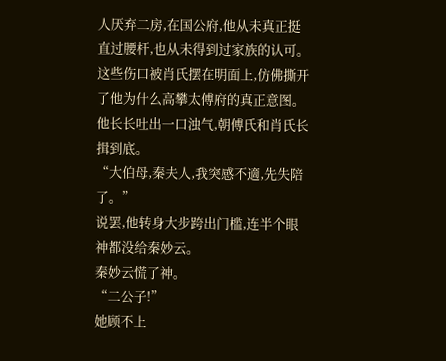人厌弃二房,在国公府,他从未真正挺直过腰杆,也从未得到过家族的认可。
这些伤口被肖氏摆在明面上,仿佛撕开了他为什么高攀太傅府的真正意图。
他长长吐出一口浊气,朝傅氏和肖氏长揖到底。
“大伯母,秦夫人,我突感不適,先失陪了。”
说罢,他转身大步跨出门槛,连半个眼神都没给秦妙云。
秦妙云慌了神。
“二公子!”
她顾不上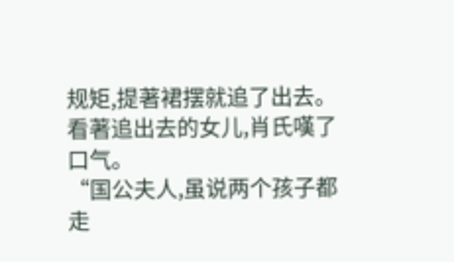规矩,提著裙摆就追了出去。
看著追出去的女儿,肖氏嘆了口气。
“国公夫人,虽说两个孩子都走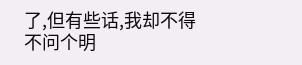了,但有些话,我却不得不问个明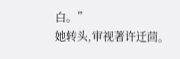白。”
她转头,审视著许迁茴。